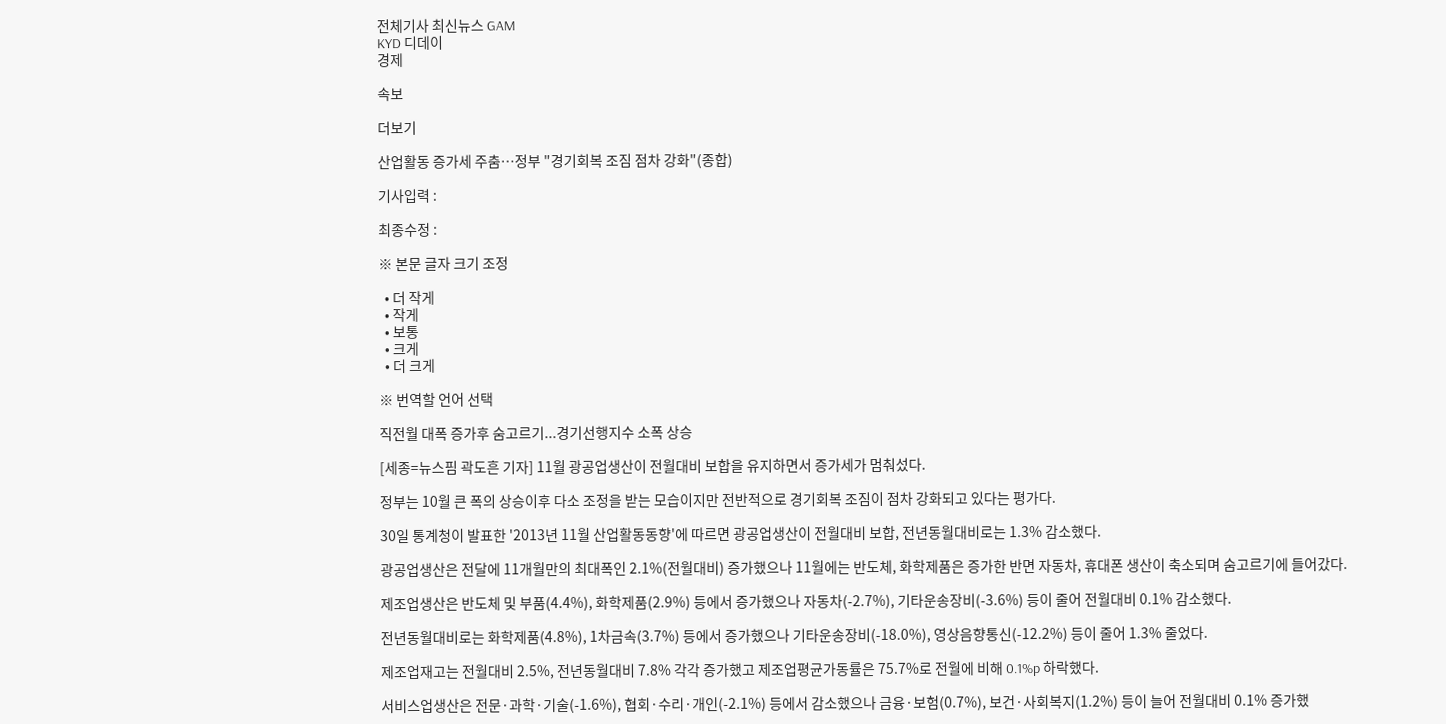전체기사 최신뉴스 GAM
KYD 디데이
경제

속보

더보기

산업활동 증가세 주춤…정부 "경기회복 조짐 점차 강화"(종합)

기사입력 :

최종수정 :

※ 본문 글자 크기 조정

  • 더 작게
  • 작게
  • 보통
  • 크게
  • 더 크게

※ 번역할 언어 선택

직전월 대폭 증가후 숨고르기...경기선행지수 소폭 상승

[세종=뉴스핌 곽도흔 기자] 11월 광공업생산이 전월대비 보합을 유지하면서 증가세가 멈춰섰다.

정부는 10월 큰 폭의 상승이후 다소 조정을 받는 모습이지만 전반적으로 경기회복 조짐이 점차 강화되고 있다는 평가다.

30일 통계청이 발표한 '2013년 11월 산업활동동향'에 따르면 광공업생산이 전월대비 보합, 전년동월대비로는 1.3% 감소했다.

광공업생산은 전달에 11개월만의 최대폭인 2.1%(전월대비) 증가했으나 11월에는 반도체, 화학제품은 증가한 반면 자동차, 휴대폰 생산이 축소되며 숨고르기에 들어갔다.

제조업생산은 반도체 및 부품(4.4%), 화학제품(2.9%) 등에서 증가했으나 자동차(-2.7%), 기타운송장비(-3.6%) 등이 줄어 전월대비 0.1% 감소했다.

전년동월대비로는 화학제품(4.8%), 1차금속(3.7%) 등에서 증가했으나 기타운송장비(-18.0%), 영상음향통신(-12.2%) 등이 줄어 1.3% 줄었다.

제조업재고는 전월대비 2.5%, 전년동월대비 7.8% 각각 증가했고 제조업평균가동률은 75.7%로 전월에 비해 0.1%p 하락했다.

서비스업생산은 전문·과학·기술(-1.6%), 협회·수리·개인(-2.1%) 등에서 감소했으나 금융·보험(0.7%), 보건·사회복지(1.2%) 등이 늘어 전월대비 0.1% 증가했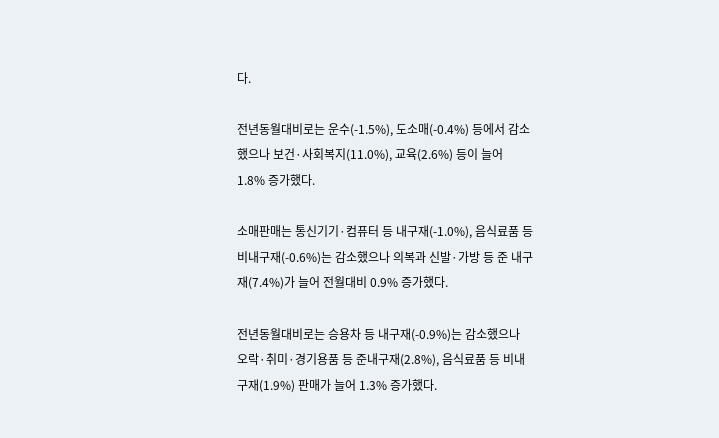다.

전년동월대비로는 운수(-1.5%), 도소매(-0.4%) 등에서 감소했으나 보건·사회복지(11.0%), 교육(2.6%) 등이 늘어 1.8% 증가했다.

소매판매는 통신기기·컴퓨터 등 내구재(-1.0%), 음식료품 등 비내구재(-0.6%)는 감소했으나 의복과 신발·가방 등 준 내구재(7.4%)가 늘어 전월대비 0.9% 증가했다.

전년동월대비로는 승용차 등 내구재(-0.9%)는 감소했으나 오락·취미·경기용품 등 준내구재(2.8%), 음식료품 등 비내구재(1.9%) 판매가 늘어 1.3% 증가했다.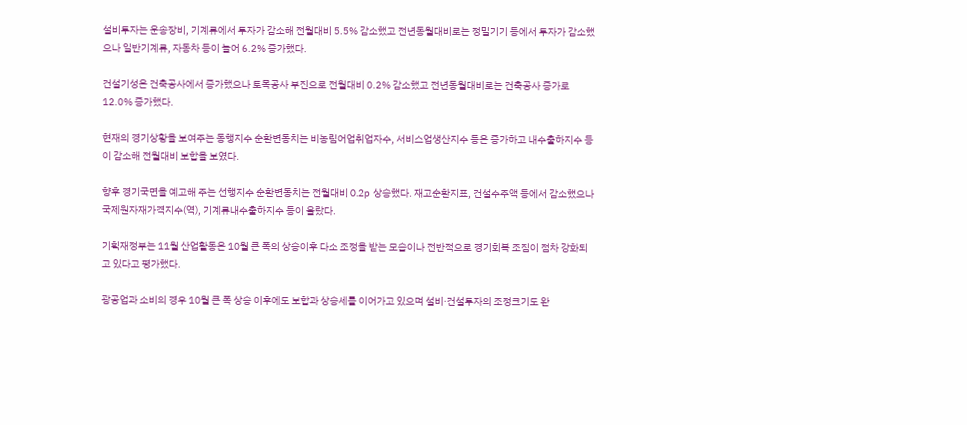설비투자는 운송장비, 기계류에서 투자가 감소해 전월대비 5.5% 감소했고 전년동월대비로는 정밀기기 등에서 투자가 감소했으나 일반기계류, 자동차 등이 늘어 6.2% 증가했다.

건설기성은 건축공사에서 증가했으나 토목공사 부진으로 전월대비 0.2% 감소했고 전년동월대비로는 건축공사 증가로 12.0% 증가했다.

현재의 경기상황을 보여주는 동행지수 순환변동치는 비농림어업취업자수, 서비스업생산지수 등은 증가하고 내수출하지수 등이 감소해 전월대비 보합을 보였다.

향후 경기국면을 예고해 주는 선행지수 순환변동치는 전월대비 0.2p 상승했다. 재고순환지표, 건설수주액 등에서 감소했으나 국제원자재가격지수(역), 기계류내수출하지수 등이 올랐다.

기획재정부는 11월 산업활동은 10월 큰 폭의 상승이후 다소 조정을 받는 모습이나 전반적으로 경기회복 조짐이 점차 강화되고 있다고 평가했다.

광공업과 소비의 경우 10월 큰 폭 상승 이후에도 보합과 상승세를 이어가고 있으며 설비·건설투자의 조정크기도 완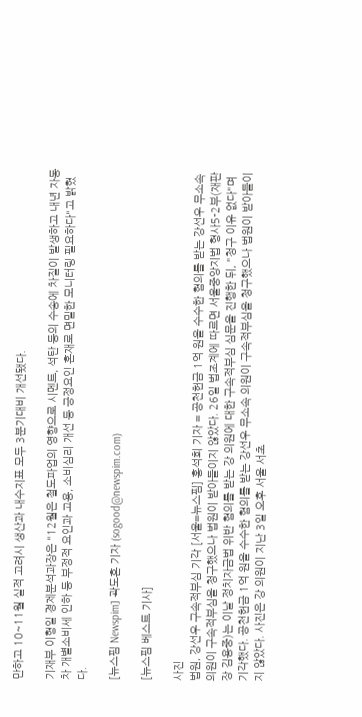만하고 10~11월 실적 고려시 생산과 내수지표 모두 3분기대비 개선됐다.

기재부 이형일 경제분석과장은 "12월은 철도파업의 영향으로 시멘트, 석탄 등의 수송에 차질이 발생하고 내년 자동차 개별소비세 인하 등 부정적 요인과 고용, 소비심리 개선 등 긍정요인 혼재로 면밀한 모니터링 필요하다"고 밝혔다.

[뉴스핌 Newspim] 곽도흔 기자 (sogood@newspim.com)

[뉴스핌 베스트 기사]

사진
법원, 강선우 구속적부심 기각 [서울=뉴스핌] 홍석희 기자 = 공천헌금 1억 원을 수수한 혐의를 받는 강선우 무소속 의원이 구속적부심을 청구했으나 법원이 받아들이지 않았다. 26일 법조계에 따르면 서울중앙지법 형사5-2부(재판장 김용중)는 이날 정치자금법 위반 혐의를 받는 강 의원에 대한 구속적부심 심문을 진행한 뒤, "청구 이유 없다"며 기각했다. 공천헌금 1억 원을 수수한 혐의를 받는 강선우 무소속 의원이 구속적부심을 청구했으나 법원이 받아들이지 않았다. 사진은 강 의원이 지난 3일 오후 서울 서초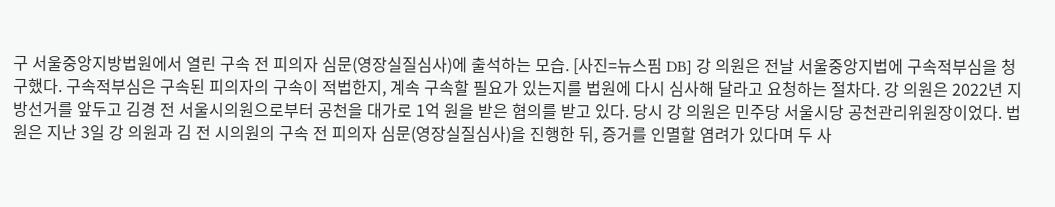구 서울중앙지방법원에서 열린 구속 전 피의자 심문(영장실질심사)에 출석하는 모습. [사진=뉴스핌 DB] 강 의원은 전날 서울중앙지법에 구속적부심을 청구했다. 구속적부심은 구속된 피의자의 구속이 적법한지, 계속 구속할 필요가 있는지를 법원에 다시 심사해 달라고 요청하는 절차다. 강 의원은 2022년 지방선거를 앞두고 김경 전 서울시의원으로부터 공천을 대가로 1억 원을 받은 혐의를 받고 있다. 당시 강 의원은 민주당 서울시당 공천관리위원장이었다. 법원은 지난 3일 강 의원과 김 전 시의원의 구속 전 피의자 심문(영장실질심사)을 진행한 뒤, 증거를 인멸할 염려가 있다며 두 사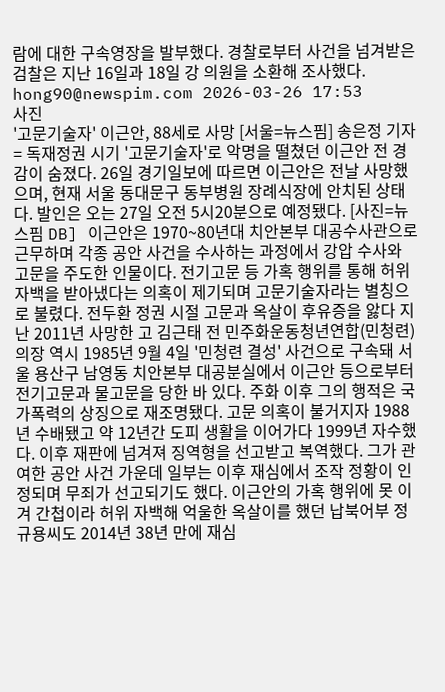람에 대한 구속영장을 발부했다. 경찰로부터 사건을 넘겨받은 검찰은 지난 16일과 18일 강 의원을 소환해 조사했다. hong90@newspim.com 2026-03-26 17:53
사진
'고문기술자' 이근안, 88세로 사망 [서울=뉴스핌] 송은정 기자 = 독재정권 시기 '고문기술자'로 악명을 떨쳤던 이근안 전 경감이 숨졌다. 26일 경기일보에 따르면 이근안은 전날 사망했으며, 현재 서울 동대문구 동부병원 장례식장에 안치된 상태다. 발인은 오는 27일 오전 5시20분으로 예정됐다. [사진=뉴스핌 DB] 이근안은 1970~80년대 치안본부 대공수사관으로 근무하며 각종 공안 사건을 수사하는 과정에서 강압 수사와 고문을 주도한 인물이다. 전기고문 등 가혹 행위를 통해 허위 자백을 받아냈다는 의혹이 제기되며 고문기술자라는 별칭으로 불렸다. 전두환 정권 시절 고문과 옥살이 후유증을 앓다 지난 2011년 사망한 고 김근태 전 민주화운동청년연합(민청련) 의장 역시 1985년 9월 4일 '민청련 결성' 사건으로 구속돼 서울 용산구 남영동 치안본부 대공분실에서 이근안 등으로부터 전기고문과 물고문을 당한 바 있다. 주화 이후 그의 행적은 국가폭력의 상징으로 재조명됐다. 고문 의혹이 불거지자 1988년 수배됐고 약 12년간 도피 생활을 이어가다 1999년 자수했다. 이후 재판에 넘겨져 징역형을 선고받고 복역했다. 그가 관여한 공안 사건 가운데 일부는 이후 재심에서 조작 정황이 인정되며 무죄가 선고되기도 했다. 이근안의 가혹 행위에 못 이겨 간첩이라 허위 자백해 억울한 옥살이를 했던 납북어부 정규용씨도 2014년 38년 만에 재심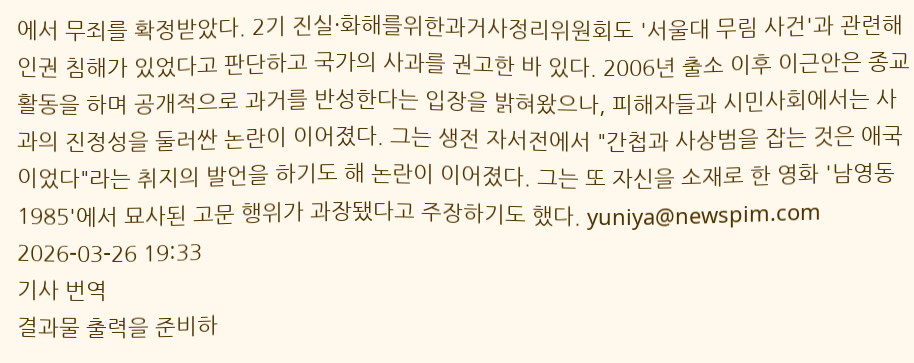에서 무죄를 확정받았다. 2기 진실·화해를위한과거사정리위원회도 '서울대 무림 사건'과 관련해 인권 침해가 있었다고 판단하고 국가의 사과를 권고한 바 있다. 2006년 출소 이후 이근안은 종교 활동을 하며 공개적으로 과거를 반성한다는 입장을 밝혀왔으나, 피해자들과 시민사회에서는 사과의 진정성을 둘러싼 논란이 이어졌다. 그는 생전 자서전에서 "간첩과 사상범을 잡는 것은 애국이었다"라는 취지의 발언을 하기도 해 논란이 이어졌다. 그는 또 자신을 소재로 한 영화 '남영동 1985'에서 묘사된 고문 행위가 과장됐다고 주장하기도 했다. yuniya@newspim.com 2026-03-26 19:33
기사 번역
결과물 출력을 준비하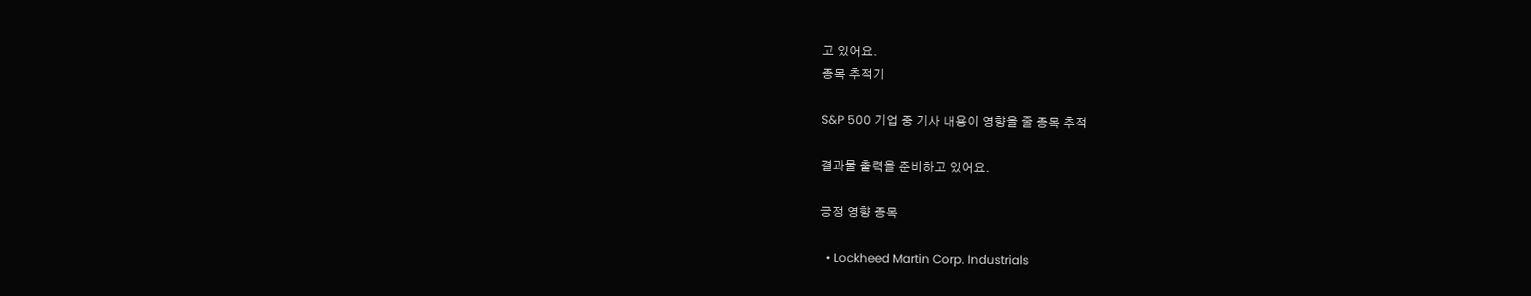고 있어요.
종목 추적기

S&P 500 기업 중 기사 내용이 영향을 줄 종목 추적

결과물 출력을 준비하고 있어요.

긍정 영향 종목

  • Lockheed Martin Corp. Industrials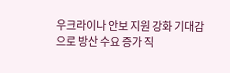우크라이나 안보 지원 강화 기대감으로 방산 수요 증가 직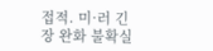접적. 미·러 긴장 완화 불확실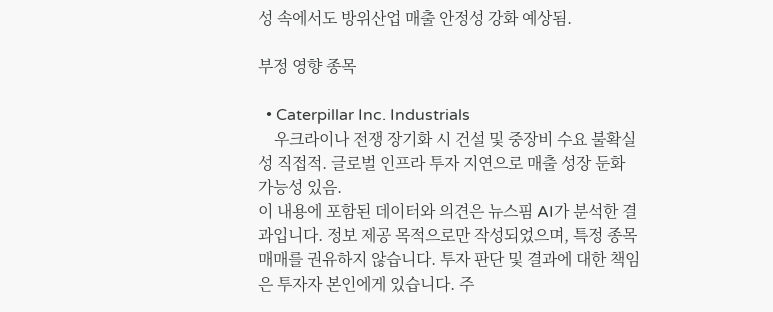성 속에서도 방위산업 매출 안정성 강화 예상됨.

부정 영향 종목

  • Caterpillar Inc. Industrials
    우크라이나 전쟁 장기화 시 건설 및 중장비 수요 불확실성 직접적. 글로벌 인프라 투자 지연으로 매출 성장 둔화 가능성 있음.
이 내용에 포함된 데이터와 의견은 뉴스핌 AI가 분석한 결과입니다. 정보 제공 목적으로만 작성되었으며, 특정 종목 매매를 권유하지 않습니다. 투자 판단 및 결과에 대한 책임은 투자자 본인에게 있습니다. 주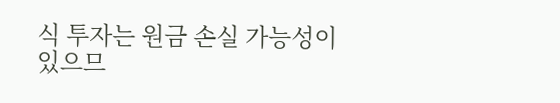식 투자는 원금 손실 가능성이 있으므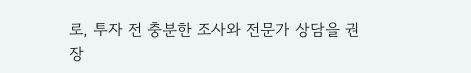로, 투자 전 충분한 조사와 전문가 상담을 권장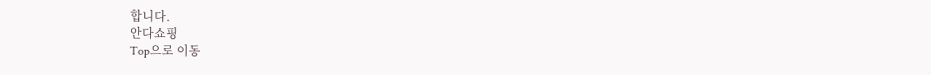합니다.
안다쇼핑
Top으로 이동